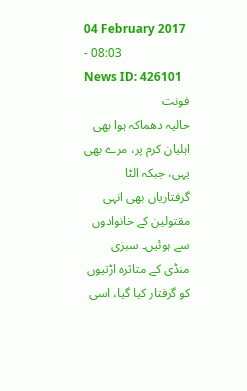04 February 2017 - 08:03
News ID: 426101
فونت
حالیہ دھماکہ ہوا بھی اہلیان کرم پر، مرے بھی یہی، جبکہ الٹا گرفتاریاں بھی انہی مقتولین کے خانوادوں سے ہوئیں۔ سبزی منڈی کے متاثرہ اڑتیوں کو گرفتار کیا گیا، اسی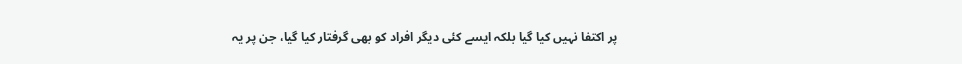پر اکتفا نہیں کیا گیا بلکہ ایسے کئی دیگر افراد کو بھی گرفتار کیا گیا، جن پر یہ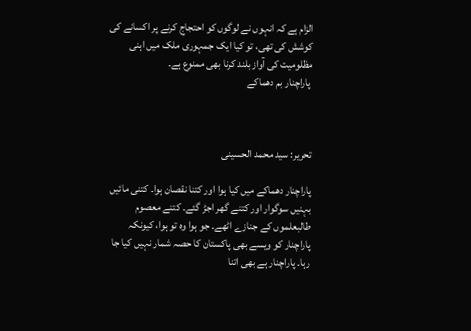الزام ہے کہ انہوں نے لوگوں کو احتجاج کرنے پر اکسانے کی کوشش کی تھی، تو کیا ایک جمہوری ملک میں اہنی مظلومیت کی آواز بلند کرنا بھی ممنوع ہے۔
 پاراچنار بم دھماکے



تحریر: سید محمد الحسینی

پاراچنار دھماکے میں کیا ہوا اور کتنا نقصان ہوا۔ کتنی مائیں بہنیں سوگوار اور کتنے گھر اجڑ گئے۔ کتنے معصوم طالبعلموں کے جنازے اٹھے۔ جو ہوا وہ تو ہوا، کیونکہ پاراچنار کو ویسے بھی پاکستان کا حصہ شمار نہیں کیا جا رہا۔ پاراچنار ہے بھی اتنا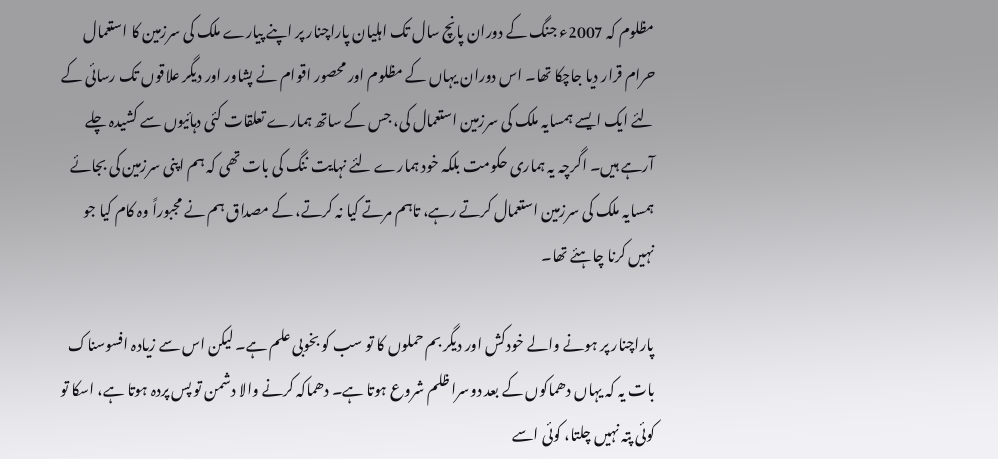مظلوم کہ 2007ء جنگ کے دوران پانچ سال تک اہلیان پاراچنار پر اپنے پیارے ملک کی سرزمین کا استعمال حرام قرار دیا جاچکا تھا۔ اس دوران یہاں کے مظلوم اور محصور اقوام نے پشاور اور دیگر علاقوں تک رسائی کے لئے ایک ایسے ہمسایہ ملک کی سرزمین استعمال کی، جس کے ساتھ ہمارے تعلقات کئی دہائیوں سے کشیدہ چلے آرہے ہیں۔ اگرچہ یہ ہماری حکومت بلکہ خود ہمارے لئے نہایت ننگ کی بات تھی کہ ہم اپنی سرزمین کی بجائے ہمسایہ ملک کی سرزمین استعمال کرتے رہے، تاہم مرتے کیا نہ کرتے، کے مصداق ہم نے مجبوراً وہ کام کیا جو نہیں کرنا چاہئے تھا۔

پاراچنار پر ہونے والے خودکش اور دیگر بم حملوں کا تو سب کو بخوبی علم ہے۔ لیکن اس سے زیادہ افسوسناک بات یہ کہ یہاں دھماکوں کے بعد دوسرا ظلم شروع ہوتا ہے۔ دھماکہ کرنے والا دشمن تو پس پردہ ہوتا ہے، اسکا تو کوئی پتہ نہیں چلتا، کوئی اسے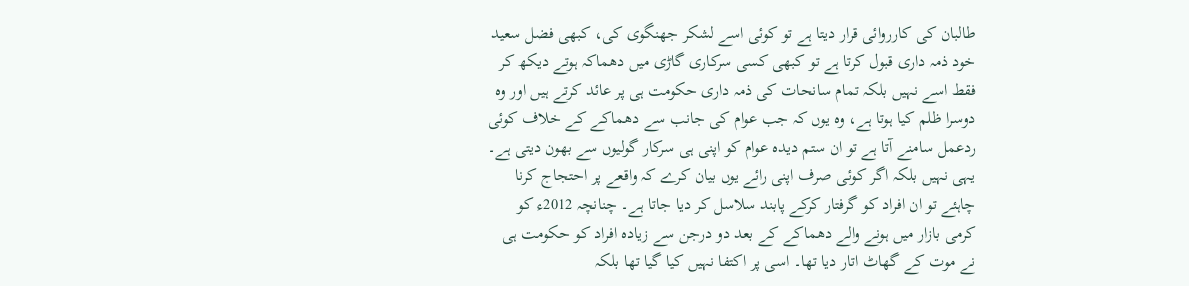طالبان کی کارروائی قرار دیتا ہے تو کوئی اسے لشکر جھنگوی کی، کبھی فضل سعید خود ذمہ داری قبول کرتا ہے تو کبھی کسی سرکاری گاڑی میں دھماکہ ہوتے دیکھ کر فقط اسے نہیں بلکہ تمام سانحات کی ذمہ داری حکومت ہی پر عائد کرتے ہیں اور وہ دوسرا ظلم کیا ہوتا ہے، وہ یوں کہ جب عوام کی جانب سے دھماکے کے خلاف کوئی ردعمل سامنے آتا ہے تو ان ستم دیدہ عوام کو اپنی ہی سرکار گولیوں سے بھون دیتی ہے۔ یہی نہیں بلکہ اگر کوئی صرف اپنی رائے یوں بیان کرے کہ واقعے پر احتجاج کرنا چاہئے تو ان افراد کو گرفتار کرکے پابند سلاسل کر دیا جاتا ہے۔ چنانچہ 2012ء کو کرمی بازار میں ہونے والے دھماکے کے بعد دو درجن سے زیادہ افراد کو حکومت ہی نے موت کے گھاٹ اتار دیا تھا۔ اسی پر اکتفا نہیں کیا گیا تھا بلکہ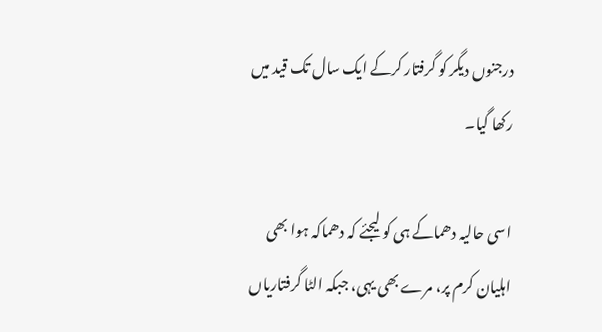درجنوں دیگر کو گرفتار کرکے ایک سال تک قید میں رکھا گیا۔

اسی حالیہ دھماکے ہی کو لیجئے کہ دھماکہ ہوا بھی اہلیان کرم پر، مرے بھی یہی، جبکہ الٹا گرفتاریاں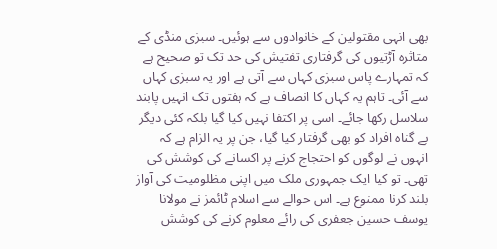بھی انہی مقتولین کے خانوادوں سے ہوئیں۔ سبزی منڈی کے متاثرہ آڑتیوں کی گرفتاری تفتیش کی حد تک تو صحیح ہے کہ تمہارے پاس سبزی کہاں سے آتی ہے اور یہ سبزی کہاں سے آئی۔ تاہم یہ کہاں کا انصاف ہے کہ ہفتوں تک انہیں پابند سلاسل رکھا جائے۔ اسی پر اکتفا نہیں کیا گیا بلکہ کئی دیگر بے گناہ افراد کو بھی گرفتار کیا گیا، جن پر یہ الزام ہے کہ انہوں نے لوگوں کو احتجاج کرنے پر اکسانے کی کوشش کی تھی۔ تو کیا ایک جمہوری ملک میں اپنی مظلومیت کی آواز بلند کرنا ممنوع ہے۔ اس حوالے سے اسلام ٹائمز نے مولانا یوسف حسین جعفری کی رائے معلوم کرنے کی کوشش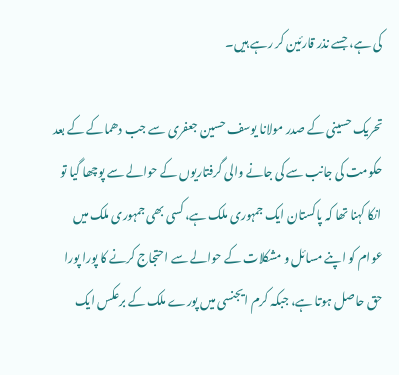کی ہے، جسے نذر قارئین کر رہے ہیں۔

تحریک حسینی کے صدر مولانا یوسف حسین جعفری سے جب دھماکے کے بعد حکومت کی جانب سے کی جانے والی گرفتاریوں کے حوالے سے پوچھا گیا تو انکا کہنا تھا کہ پاکستان ایک جمہوری ملک ہے، کسی بھی جمہوری ملک میں عوام کو اپنے مسائل و مشکلات کے حوالے سے احتجاج کرنے کا پورا پورا حق حاصل ہوتا ہے، جبکہ کرم ایجنسی میں پورے ملک کے برعکس ایک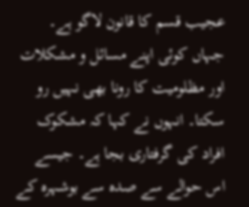عجیب قسم کا قانون لاگو ہے۔ جہاں کوئی اپنے مسائل و مشکلات اور مظلومیت کا رونا بھی نہیں رو سکتا۔ انہوں نے کہا کہ مشکوک افراد کی گرفتاری بجا ہے۔ جیسے اس حوالے سے صدہ سے بوشہرہ کے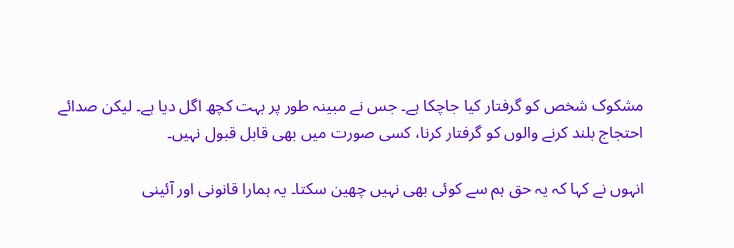مشکوک شخص کو گرفتار کیا جاچکا ہے۔ جس نے مبینہ طور پر بہت کچھ اگل دیا ہے۔ لیکن صدائے احتجاج بلند کرنے والوں کو گرفتار کرنا، کسی صورت میں بھی قابل قبول نہیں۔

انہوں نے کہا کہ یہ حق ہم سے کوئی بھی نہیں چھین سکتا۔ یہ ہمارا قانونی اور آئینی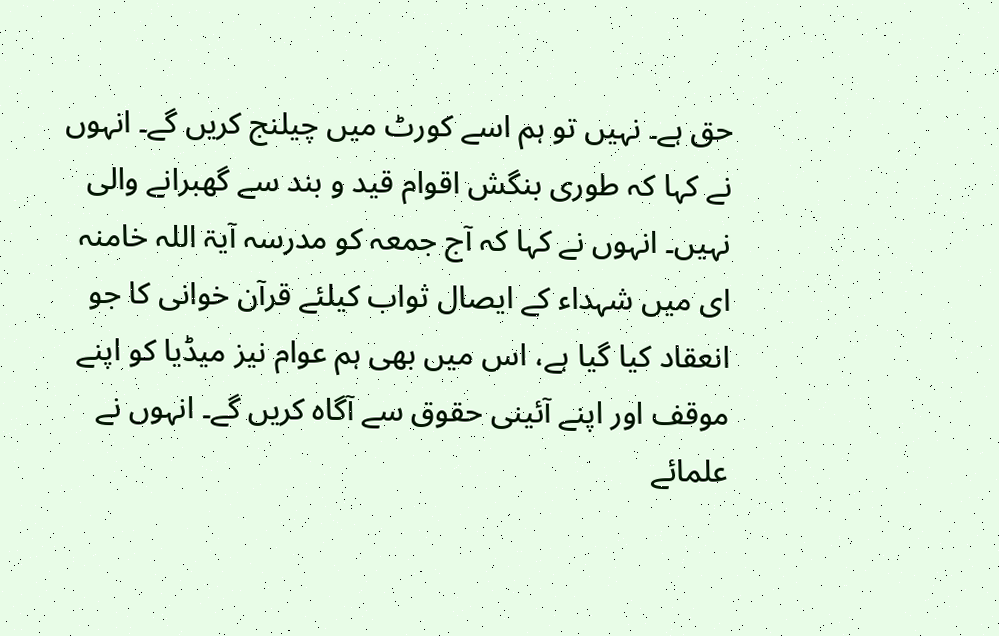حق ہے۔ نہیں تو ہم اسے کورٹ میں چیلنج کریں گے۔ انہوں نے کہا کہ طوری بنگش اقوام قید و بند سے گھبرانے والی نہیں۔ انہوں نے کہا کہ آج جمعہ کو مدرسہ آیۃ اللہ خامنہ ای میں شہداء کے ایصال ثواب کیلئے قرآن خوانی کا جو انعقاد کیا گیا ہے، اس میں بھی ہم عوام نیز میڈیا کو اپنے موقف اور اپنے آئینی حقوق سے آگاہ کریں گے۔ انہوں نے علمائے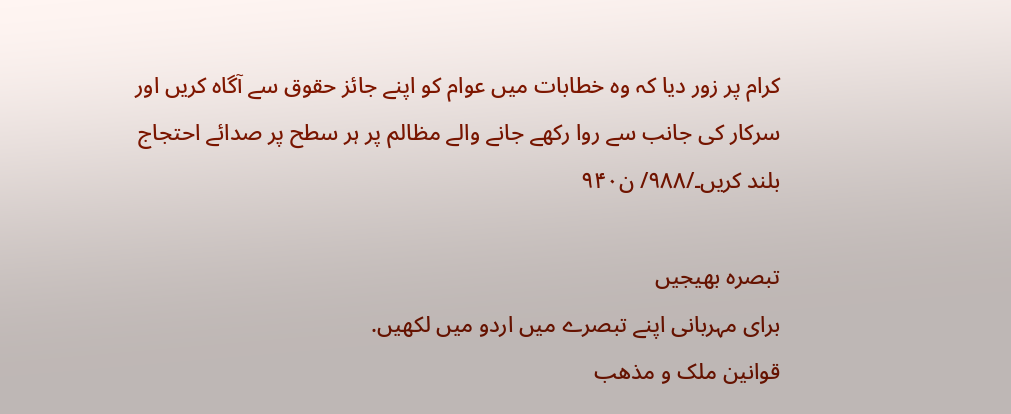کرام پر زور دیا کہ وہ خطابات میں عوام کو اپنے جائز حقوق سے آگاہ کریں اور سرکار کی جانب سے روا رکھے جانے والے مظالم پر ہر سطح پر صدائے احتجاج بلند کریں۔/۹۸۸/ ن۹۴۰

تبصرہ بھیجیں
برای مہربانی اپنے تبصرے میں اردو میں لکھیں.
قوانین ملک و مذھب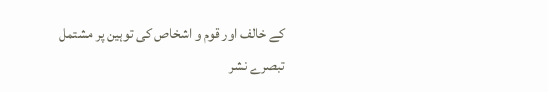کے خالف اور قوم و اشخاص کی توہین پر مشتمل تبصرے نشر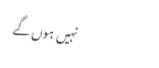نہیں ہوں گے